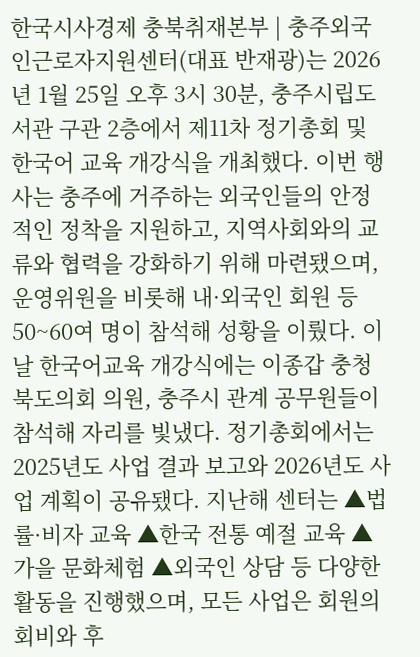한국시사경제 충북취재본부 | 충주외국인근로자지원센터(대표 반재광)는 2026년 1월 25일 오후 3시 30분, 충주시립도서관 구관 2층에서 제11차 정기총회 및 한국어 교육 개강식을 개최했다. 이번 행사는 충주에 거주하는 외국인들의 안정적인 정착을 지원하고, 지역사회와의 교류와 협력을 강화하기 위해 마련됐으며, 운영위원을 비롯해 내·외국인 회원 등 50~60여 명이 참석해 성황을 이뤘다. 이날 한국어교육 개강식에는 이종갑 충청북도의회 의원, 충주시 관계 공무원들이 참석해 자리를 빛냈다. 정기총회에서는 2025년도 사업 결과 보고와 2026년도 사업 계획이 공유됐다. 지난해 센터는 ▲법률·비자 교육 ▲한국 전통 예절 교육 ▲가을 문화체험 ▲외국인 상담 등 다양한 활동을 진행했으며, 모든 사업은 회원의 회비와 후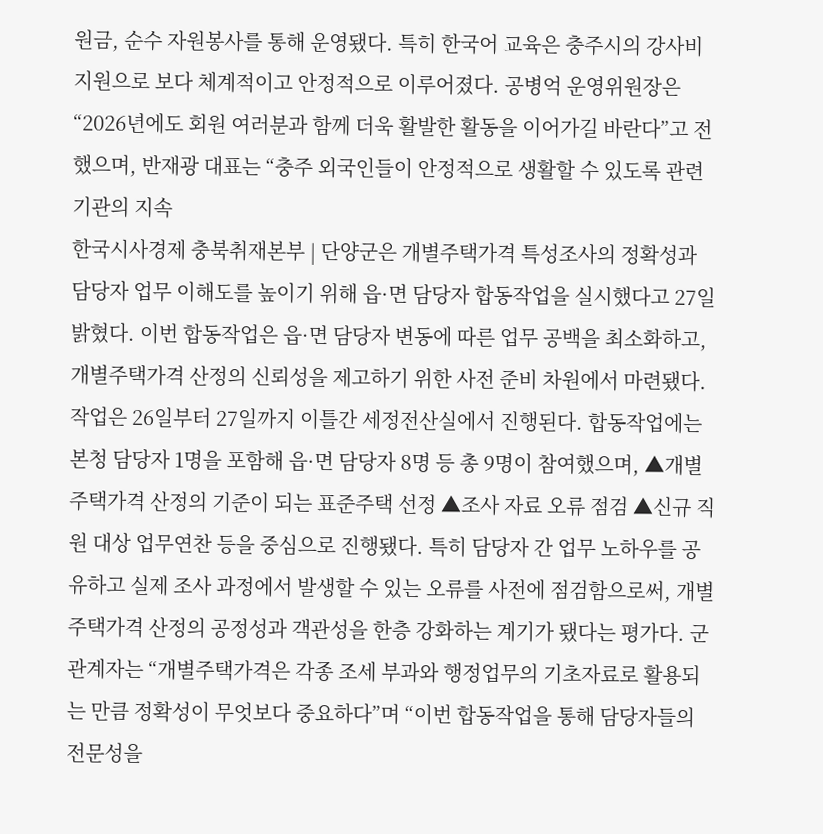원금, 순수 자원봉사를 통해 운영됐다. 특히 한국어 교육은 충주시의 강사비 지원으로 보다 체계적이고 안정적으로 이루어졌다. 공병억 운영위원장은 “2026년에도 회원 여러분과 함께 더욱 활발한 활동을 이어가길 바란다”고 전했으며, 반재광 대표는 “충주 외국인들이 안정적으로 생활할 수 있도록 관련 기관의 지속
한국시사경제 충북취재본부 | 단양군은 개별주택가격 특성조사의 정확성과 담당자 업무 이해도를 높이기 위해 읍·면 담당자 합동작업을 실시했다고 27일 밝혔다. 이번 합동작업은 읍·면 담당자 변동에 따른 업무 공백을 최소화하고, 개별주택가격 산정의 신뢰성을 제고하기 위한 사전 준비 차원에서 마련됐다. 작업은 26일부터 27일까지 이틀간 세정전산실에서 진행된다. 합동작업에는 본청 담당자 1명을 포함해 읍·면 담당자 8명 등 총 9명이 참여했으며, ▲개별주택가격 산정의 기준이 되는 표준주택 선정 ▲조사 자료 오류 점검 ▲신규 직원 대상 업무연찬 등을 중심으로 진행됐다. 특히 담당자 간 업무 노하우를 공유하고 실제 조사 과정에서 발생할 수 있는 오류를 사전에 점검함으로써, 개별주택가격 산정의 공정성과 객관성을 한층 강화하는 계기가 됐다는 평가다. 군 관계자는 “개별주택가격은 각종 조세 부과와 행정업무의 기초자료로 활용되는 만큼 정확성이 무엇보다 중요하다”며 “이번 합동작업을 통해 담당자들의 전문성을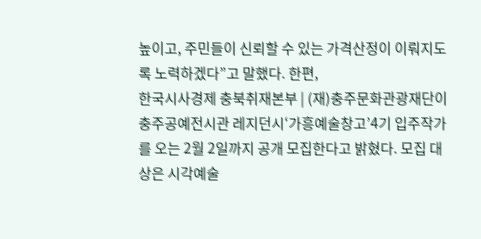높이고, 주민들이 신뢰할 수 있는 가격산정이 이뤄지도록 노력하겠다”고 말했다. 한편,
한국시사경제 충북취재본부 | (재)충주문화관광재단이 충주공예전시관 레지던시‘가흥예술창고’4기 입주작가를 오는 2월 2일까지 공개 모집한다고 밝혔다. 모집 대상은 시각예술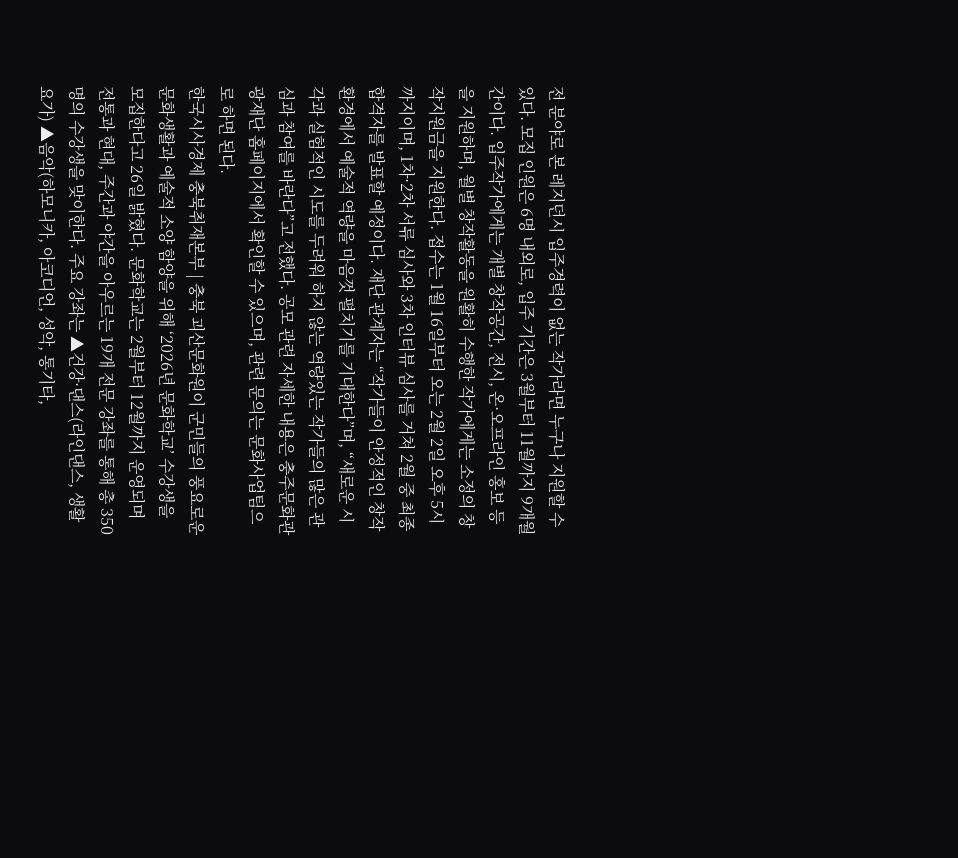전 분야로 본 레지던시 입주경력이 없는 작가라면 누구나 지원할 수 있다. 모집 인원은 6명 내외로, 입주 기간은 3월부터 11월까지 9개월간이다. 입주작가에게는 개별 창작공간, 전시, 온·오프라인 홍보 등을 지원하며, 월별 창작활동을 원활히 수행한 작가에게는 소정의 창작지원금을 지원한다. 접수는 1월 16일부터 오는 2월 2일 오후 5시까지이며, 1차·2차 서류 심사와 3차 인터뷰 심사를 거쳐 2월 중 최종 합격자를 발표할 예정이다. 재단 관계자는 “작가들이 안정적인 창작환경에서 예술적 역량을 마음껏 펼치기를 기대한다”며, “새로운 시각과 실험적인 시도를 두려워 하지 않는 역량있는 작가들의 많은 관심과 참여를 바란다”고 전했다. 공모 관련 자세한 내용은 충주문화관광재단 홈페이지에서 확인할 수 있으며, 관련 문의는 문화사업팀으로 하면 된다.
한국시사경제 충북취재본부 | 충북 괴산문화원이 군민들의 풍요로운 문화생활과 예술적 소양 함양을 위해 ‘2026년 문화학교’ 수강생을 모집한다고 26일 밝혔다. 문화학교는 2월부터 12월까지 운영되며 전통과 현대, 주간과 야간을 아우르는 19개 전문 강좌를 통해 총 350명의 수강생을 맞이한다. 주요 강좌는 ▲건강·댄스(라인댄스, 생활요가) ▲음악(하모니카, 아코디언, 성악, 통기타,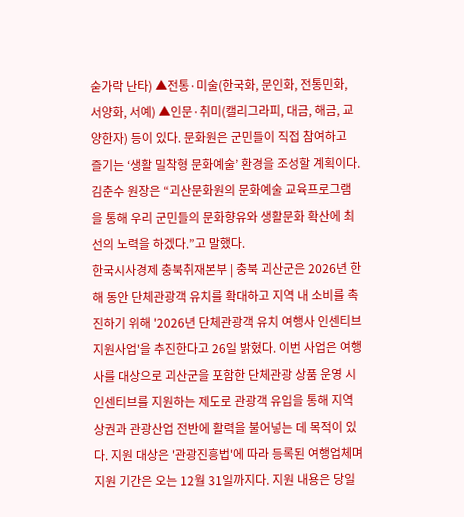숟가락 난타) ▲전통·미술(한국화, 문인화, 전통민화, 서양화, 서예) ▲인문·취미(캘리그라피, 대금, 해금, 교양한자) 등이 있다. 문화원은 군민들이 직접 참여하고 즐기는 ‘생활 밀착형 문화예술’ 환경을 조성할 계획이다. 김춘수 원장은 “괴산문화원의 문화예술 교육프로그램을 통해 우리 군민들의 문화향유와 생활문화 확산에 최선의 노력을 하겠다.”고 말했다.
한국시사경제 충북취재본부 | 충북 괴산군은 2026년 한 해 동안 단체관광객 유치를 확대하고 지역 내 소비를 촉진하기 위해 '2026년 단체관광객 유치 여행사 인센티브 지원사업'을 추진한다고 26일 밝혔다. 이번 사업은 여행사를 대상으로 괴산군을 포함한 단체관광 상품 운영 시 인센티브를 지원하는 제도로 관광객 유입을 통해 지역 상권과 관광산업 전반에 활력을 불어넣는 데 목적이 있다. 지원 대상은 '관광진흥법'에 따라 등록된 여행업체며 지원 기간은 오는 12월 31일까지다. 지원 내용은 당일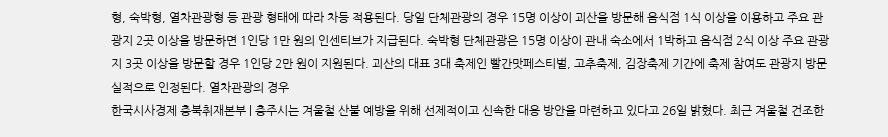형, 숙박형, 열차관광형 등 관광 형태에 따라 차등 적용된다. 당일 단체관광의 경우 15명 이상이 괴산을 방문해 음식점 1식 이상을 이용하고 주요 관광지 2곳 이상을 방문하면 1인당 1만 원의 인센티브가 지급된다. 숙박형 단체관광은 15명 이상이 관내 숙소에서 1박하고 음식점 2식 이상 주요 관광지 3곳 이상을 방문할 경우 1인당 2만 원이 지원된다. 괴산의 대표 3대 축제인 빨간맛페스티벌, 고추축제, 김장축제 기간에 축제 참여도 관광지 방문 실적으로 인정된다. 열차관광의 경우
한국시사경제 충북취재본부 | 충주시는 겨울철 산불 예방을 위해 선제적이고 신속한 대응 방안을 마련하고 있다고 26일 밝혔다. 최근 겨울철 건조한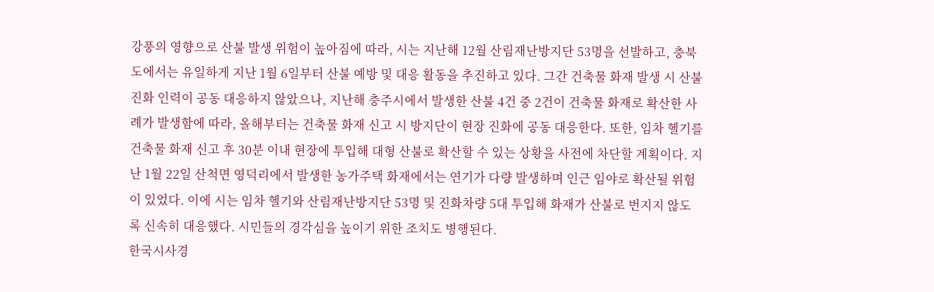강풍의 영향으로 산불 발생 위험이 높아짐에 따라, 시는 지난해 12월 산림재난방지단 53명을 선발하고, 충북도에서는 유일하게 지난 1월 6일부터 산불 예방 및 대응 활동을 추진하고 있다. 그간 건축물 화재 발생 시 산불 진화 인력이 공동 대응하지 않았으나, 지난해 충주시에서 발생한 산불 4건 중 2건이 건축물 화재로 확산한 사례가 발생함에 따라, 올해부터는 건축물 화재 신고 시 방지단이 현장 진화에 공동 대응한다. 또한, 임차 헬기를 건축물 화재 신고 후 30분 이내 현장에 투입해 대형 산불로 확산할 수 있는 상황을 사전에 차단할 계획이다. 지난 1월 22일 산척면 영덕리에서 발생한 농가주택 화재에서는 연기가 다량 발생하며 인근 임야로 확산될 위험이 있었다. 이에 시는 임차 헬기와 산림재난방지단 53명 및 진화차량 5대 투입해 화재가 산불로 번지지 않도록 신속히 대응했다. 시민들의 경각심을 높이기 위한 조치도 병행된다.
한국시사경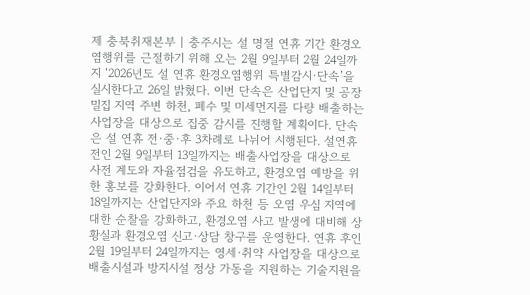제 충북취재본부 | 충주시는 설 명절 연휴 기간 환경오염행위를 근절하기 위해 오는 2월 9일부터 2월 24일까지 ‘2026년도 설 연휴 환경오염행위 특별감시·단속’을 실시한다고 26일 밝혔다. 이번 단속은 산업단지 및 공장 밀집 지역 주변 하천, 폐수 및 미세먼지를 다량 배출하는 사업장을 대상으로 집중 감시를 진행할 계획이다. 단속은 설 연휴 전·중·후 3차례로 나뉘어 시행된다. 설연휴 전인 2월 9일부터 13일까지는 배출사업장을 대상으로 사전 계도와 자율점검을 유도하고, 환경오염 예방을 위한 홍보를 강화한다. 이어서 연휴 기간인 2월 14일부터 18일까지는 산업단지와 주요 하천 등 오염 우심 지역에 대한 순찰을 강화하고, 환경오염 사고 발생에 대비해 상황실과 환경오염 신고·상담 창구를 운영한다. 연휴 후인 2월 19일부터 24일까지는 영세·취약 사업장을 대상으로 배출시설과 방지시설 정상 가동을 지원하는 기술지원을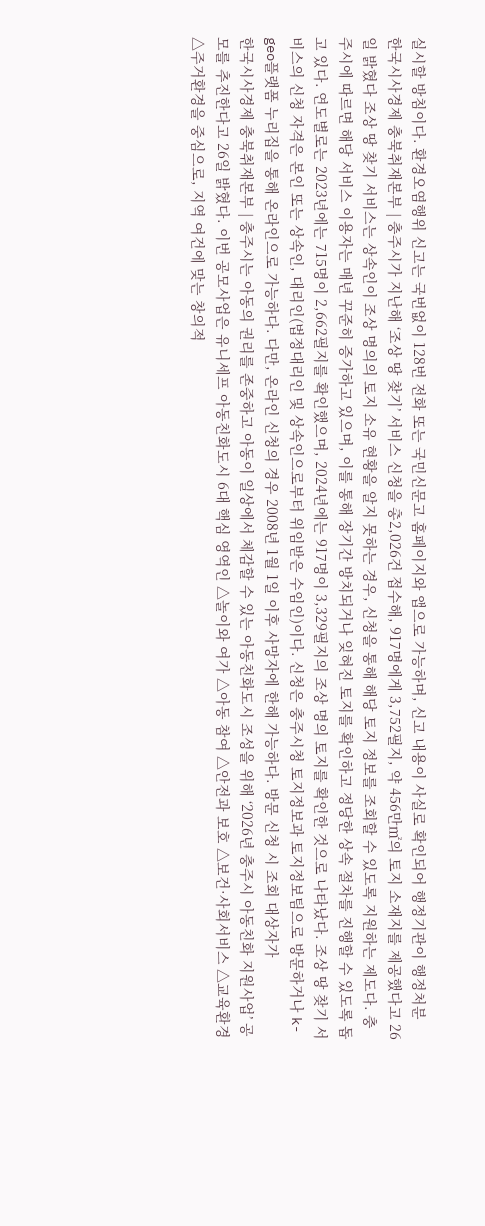실시할 방침이다. 환경오염행위 신고는 국번없이 128번 전화 또는 국민신문고 홈페이지와 앱으로 가능하며, 신고 내용이 사실로 확인되어 행정기관이 행정처분
한국시사경제 충북취재본부 | 충주시가 지난해 ‘조상 땅 찾기’ 서비스 신청을 총2,026건 접수해, 917명에게 3,752필지, 약 456만㎡의 토지 소재지를 제공했다고 26일 밝혔다 조상 땅 찾기 서비스는 상속인이 조상 명의의 토지 소유 현황을 알지 못하는 경우, 신청을 통해 해당 토지 정보를 조회할 수 있도록 지원하는 제도다. 충주시에 따르면 해당 서비스 이용자는 매년 꾸준히 증가하고 있으며, 이를 통해 장기간 방치되거나 잊혀진 토지를 확인하고 정당한 상속 절차를 진행할 수 있도록 돕고 있다. 연도별로는 2023년에는 715명이 2,662필지를 확인했으며, 2024년에는 917명이 3,329필지의 조상 명의 토지를 확인한 것으로 나타났다. 조상 땅 찾기 서비스의 신청 자격은 본인 또는 상속인, 대리인(법정대리인 및 상속인으로부터 위임받은 수임인)이다. 신청은 충주시청 토지정보과 토지정보팀으로 방문하거나 k-geo플랫폼 누리집을 통해 온라인으로 가능하다. 다만, 온라인 신청의 경우 2008년 1월 1일 이후 사망자에 한해 가능하다. 방문 신청 시 조회 대상자가
한국시사경제 충북취재본부 | 충주시는 아동의 권리를 존중하고 아동이 일상에서 체감할 수 있는 아동친화도시 조성을 위해 ‘2026년 충주시 아동친화 지원사업’ 공모를 추진한다고 26일 밝혔다. 이번 공모사업은 유니세프 아동친화도시 6대 핵심 영역인 △놀이와 여가 △아동 참여 △안전과 보호 △보건·사회서비스 △교육환경 △주거환경을 중심으로, 지역 여건에 맞는 창의적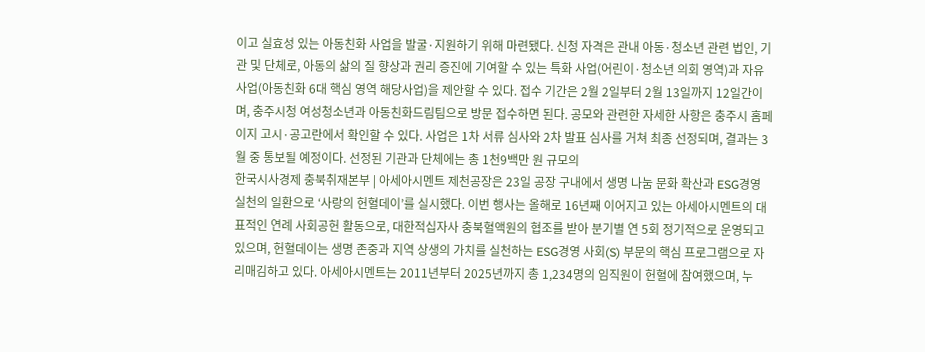이고 실효성 있는 아동친화 사업을 발굴·지원하기 위해 마련됐다. 신청 자격은 관내 아동·청소년 관련 법인, 기관 및 단체로, 아동의 삶의 질 향상과 권리 증진에 기여할 수 있는 특화 사업(어린이·청소년 의회 영역)과 자유 사업(아동친화 6대 핵심 영역 해당사업)을 제안할 수 있다. 접수 기간은 2월 2일부터 2월 13일까지 12일간이며, 충주시청 여성청소년과 아동친화드림팀으로 방문 접수하면 된다. 공모와 관련한 자세한 사항은 충주시 홈페이지 고시·공고란에서 확인할 수 있다. 사업은 1차 서류 심사와 2차 발표 심사를 거쳐 최종 선정되며, 결과는 3월 중 통보될 예정이다. 선정된 기관과 단체에는 총 1천9백만 원 규모의
한국시사경제 충북취재본부 | 아세아시멘트 제천공장은 23일 공장 구내에서 생명 나눔 문화 확산과 ESG경영 실천의 일환으로 ‘사랑의 헌혈데이’를 실시했다. 이번 행사는 올해로 16년째 이어지고 있는 아세아시멘트의 대표적인 연례 사회공헌 활동으로, 대한적십자사 충북혈액원의 협조를 받아 분기별 연 5회 정기적으로 운영되고 있으며, 헌혈데이는 생명 존중과 지역 상생의 가치를 실천하는 ESG경영 사회(S) 부문의 핵심 프로그램으로 자리매김하고 있다. 아세아시멘트는 2011년부터 2025년까지 총 1,234명의 임직원이 헌혈에 참여했으며, 누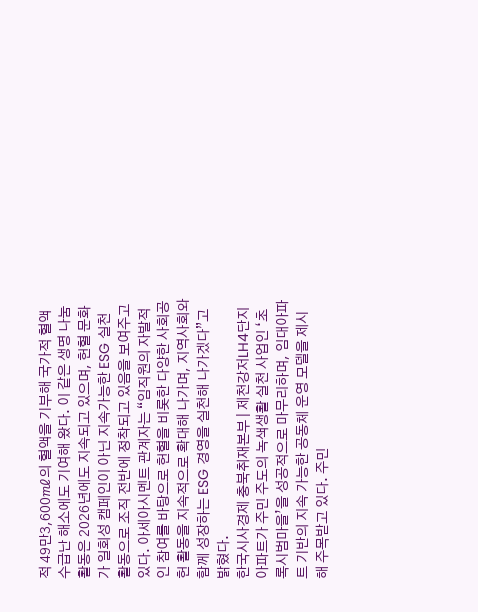적 49만3,600㎖의 혈액을 기부해 국가적 혈액 수급난 해소에도 기여해 왔다. 이 같은 생명 나눔 활동은 2026년에도 지속되고 있으며, 헌혈 문화가 일회성 캠페인이 아닌 지속가능한 ESG 실천 활동으로 조직 전반에 정착되고 있음을 보여주고 있다. 아세아시멘트 관계자는 “임직원의 자발적인 참여를 바탕으로 헌혈을 비롯한 다양한 사회공헌 활동을 지속적으로 확대해 나가며, 지역사회와 함께 성장하는 ESG 경영을 실천해 나가겠다”고 밝혔다.
한국시사경제 충북취재본부 | 제천강저LH4단지 아파트가 주민 주도의 녹색생활 실천 사업인 ‘초록시범마을’을 성공적으로 마무리하며, 임대아파트 기반의 지속 가능한 공동체 운영 모델을 제시해 주목받고 있다. 주민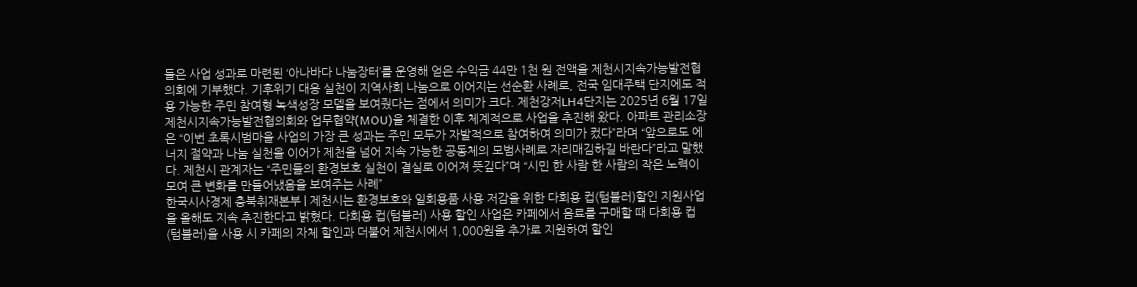들은 사업 성과로 마련된 ‘아나바다 나눔장터’를 운영해 얻은 수익금 44만 1천 원 전액을 제천시지속가능발전협의회에 기부했다. 기후위기 대응 실천이 지역사회 나눔으로 이어지는 선순환 사례로, 전국 임대주택 단지에도 적용 가능한 주민 참여형 녹색성장 모델을 보여줬다는 점에서 의미가 크다. 제천강저LH4단지는 2025년 6월 17일 제천시지속가능발전협의회와 업무협약(MOU)을 체결한 이후 체계적으로 사업을 추진해 왔다. 아파트 관리소장은 “이번 초록시범마을 사업의 가장 큰 성과는 주민 모두가 자발적으로 참여하여 의미가 컸다”라며 “앞으로도 에너지 절약과 나눔 실천을 이어가 제천을 넘어 지속 가능한 공동체의 모범사례로 자리매김하길 바란다”라고 말했다. 제천시 관계자는 “주민들의 환경보호 실천이 결실로 이어져 뜻깊다”며 “시민 한 사람 한 사람의 작은 노력이 모여 큰 변화를 만들어냈음을 보여주는 사례”
한국시사경제 충북취재본부 | 제천시는 환경보호와 일회용품 사용 저감을 위한 다회용 컵(텀블러)할인 지원사업을 올해도 지속 추진한다고 밝혔다. 다회용 컵(텀블러) 사용 할인 사업은 카페에서 음료를 구매할 때 다회용 컵(텀블러)을 사용 시 카페의 자체 할인과 더불어 제천시에서 1,000원을 추가로 지원하여 할인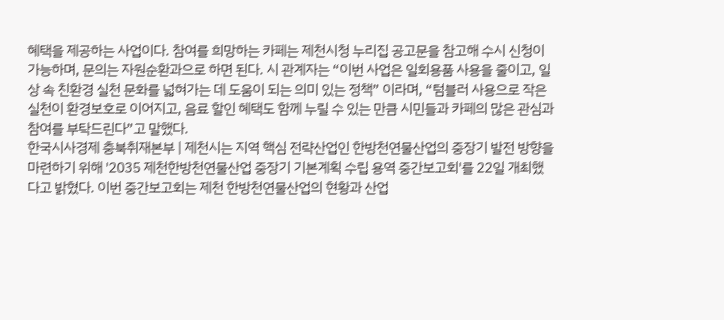혜택을 제공하는 사업이다. 참여를 희망하는 카페는 제천시청 누리집 공고문을 참고해 수시 신청이 가능하며, 문의는 자원순환과으로 하면 된다. 시 관계자는 “이번 사업은 일회용품 사용을 줄이고, 일상 속 친환경 실천 문화를 넓혀가는 데 도움이 되는 의미 있는 정책” 이라며, “텀블러 사용으로 작은 실천이 환경보호로 이어지고, 음료 할인 혜택도 함께 누릴 수 있는 만큼 시민들과 카페의 많은 관심과 참여를 부탁드린다”고 말했다.
한국시사경제 충북취재본부 | 제천시는 지역 핵심 전략산업인 한방천연물산업의 중장기 발전 방향을 마련하기 위해 '2035 제천한방천연물산업 중장기 기본계획 수립 용역 중간보고회'를 22일 개최했다고 밝혔다. 이번 중간보고회는 제천 한방천연물산업의 현황과 산업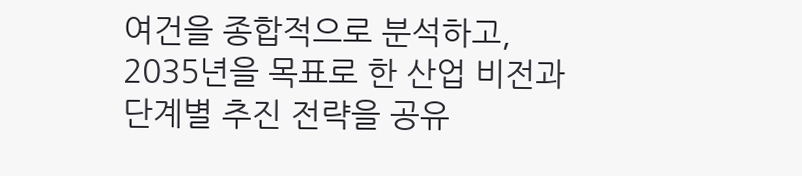여건을 종합적으로 분석하고, 2035년을 목표로 한 산업 비전과 단계별 추진 전략을 공유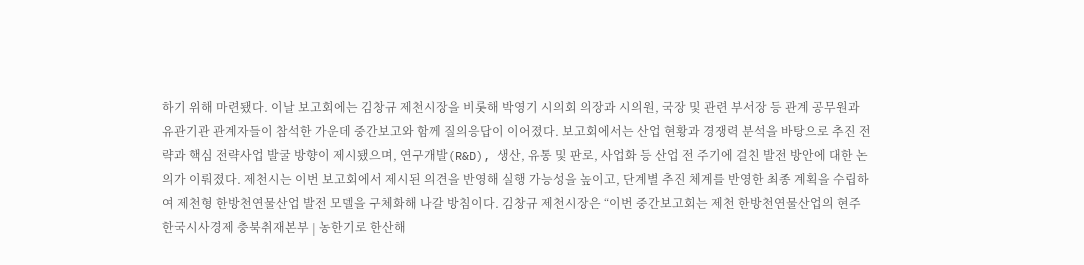하기 위해 마련됐다. 이날 보고회에는 김창규 제천시장을 비롯해 박영기 시의회 의장과 시의원, 국장 및 관련 부서장 등 관계 공무원과 유관기관 관계자들이 참석한 가운데 중간보고와 함께 질의응답이 이어졌다. 보고회에서는 산업 현황과 경쟁력 분석을 바탕으로 추진 전략과 핵심 전략사업 발굴 방향이 제시됐으며, 연구개발(R&D), 생산, 유통 및 판로, 사업화 등 산업 전 주기에 걸친 발전 방안에 대한 논의가 이뤄졌다. 제천시는 이번 보고회에서 제시된 의견을 반영해 실행 가능성을 높이고, 단계별 추진 체계를 반영한 최종 계획을 수립하여 제천형 한방천연물산업 발전 모델을 구체화해 나갈 방침이다. 김창규 제천시장은 “이번 중간보고회는 제천 한방천연물산업의 현주
한국시사경제 충북취재본부 | 농한기로 한산해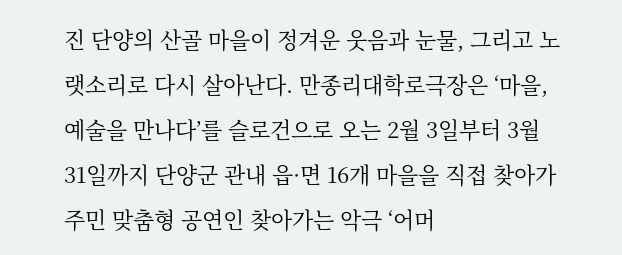진 단양의 산골 마을이 정겨운 웃음과 눈물, 그리고 노랫소리로 다시 살아난다. 만종리대학로극장은 ‘마을, 예술을 만나다’를 슬로건으로 오는 2월 3일부터 3월 31일까지 단양군 관내 읍·면 16개 마을을 직접 찾아가 주민 맞춤형 공연인 찾아가는 악극 ‘어머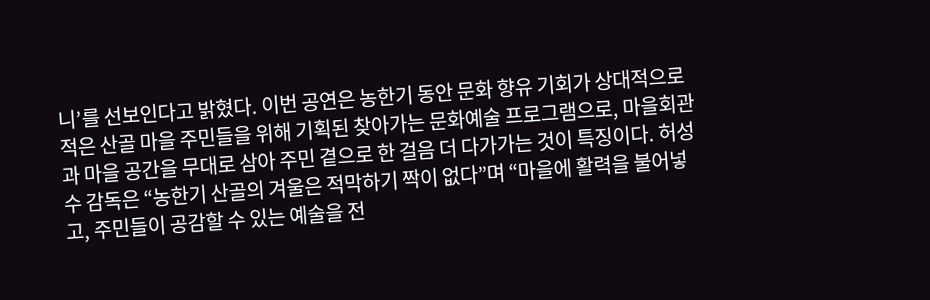니’를 선보인다고 밝혔다. 이번 공연은 농한기 동안 문화 향유 기회가 상대적으로 적은 산골 마을 주민들을 위해 기획된 찾아가는 문화예술 프로그램으로, 마을회관과 마을 공간을 무대로 삼아 주민 곁으로 한 걸음 더 다가가는 것이 특징이다. 허성수 감독은 “농한기 산골의 겨울은 적막하기 짝이 없다”며 “마을에 활력을 불어넣고, 주민들이 공감할 수 있는 예술을 전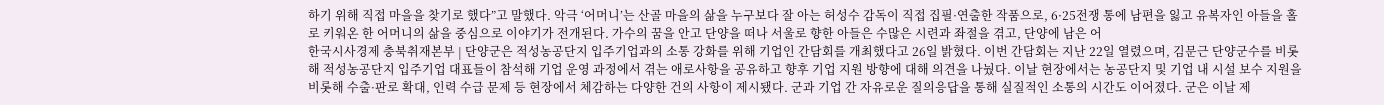하기 위해 직접 마을을 찾기로 했다”고 말했다. 악극 ‘어머니’는 산골 마을의 삶을 누구보다 잘 아는 허성수 감독이 직접 집필·연출한 작품으로, 6·25전쟁 통에 남편을 잃고 유복자인 아들을 홀로 키워온 한 어머니의 삶을 중심으로 이야기가 전개된다. 가수의 꿈을 안고 단양을 떠나 서울로 향한 아들은 수많은 시련과 좌절을 겪고, 단양에 남은 어
한국시사경제 충북취재본부 | 단양군은 적성농공단지 입주기업과의 소통 강화를 위해 기업인 간담회를 개최했다고 26일 밝혔다. 이번 간담회는 지난 22일 열렸으며, 김문근 단양군수를 비롯해 적성농공단지 입주기업 대표들이 참석해 기업 운영 과정에서 겪는 애로사항을 공유하고 향후 기업 지원 방향에 대해 의견을 나눴다. 이날 현장에서는 농공단지 및 기업 내 시설 보수 지원을 비롯해 수출·판로 확대, 인력 수급 문제 등 현장에서 체감하는 다양한 건의 사항이 제시됐다. 군과 기업 간 자유로운 질의응답을 통해 실질적인 소통의 시간도 이어졌다. 군은 이날 제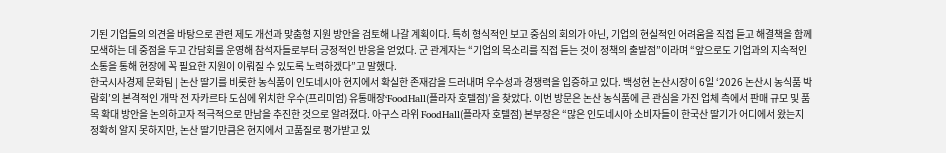기된 기업들의 의견을 바탕으로 관련 제도 개선과 맞춤형 지원 방안을 검토해 나갈 계획이다. 특히 형식적인 보고 중심의 회의가 아닌, 기업의 현실적인 어려움을 직접 듣고 해결책을 함께 모색하는 데 중점을 두고 간담회를 운영해 참석자들로부터 긍정적인 반응을 얻었다. 군 관계자는 “기업의 목소리를 직접 듣는 것이 정책의 출발점”이라며 “앞으로도 기업과의 지속적인 소통을 통해 현장에 꼭 필요한 지원이 이뤄질 수 있도록 노력하겠다”고 말했다.
한국시사경제 문화팀 | 논산 딸기를 비롯한 농식품이 인도네시아 현지에서 확실한 존재감을 드러내며 우수성과 경쟁력을 입증하고 있다. 백성현 논산시장이 6일 ‘2026 논산시 농식품 박람회’의 본격적인 개막 전 자카르타 도심에 위치한 우수(프리미엄) 유통매장‘FoodHall(플라자 호텔점)’을 찾았다. 이번 방문은 논산 농식품에 큰 관심을 가진 업체 측에서 판매 규모 및 품목 확대 방안을 논의하고자 적극적으로 만남을 추진한 것으로 알려졌다. 아구스 라위 FoodHall(플라자 호텔점) 본부장은 “많은 인도네시아 소비자들이 한국산 딸기가 어디에서 왔는지 정확히 알지 못하지만, 논산 딸기만큼은 현지에서 고품질로 평가받고 있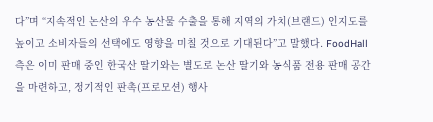다”며 “지속적인 논산의 우수 농산물 수출을 통해 지역의 가치(브랜드) 인지도를 높이고 소비자들의 선택에도 영향을 미칠 것으로 기대된다”고 말했다. FoodHall 측은 이미 판매 중인 한국산 딸기와는 별도로 논산 딸기와 농식품 전용 판매 공간을 마련하고, 정기적인 판촉(프로모션) 행사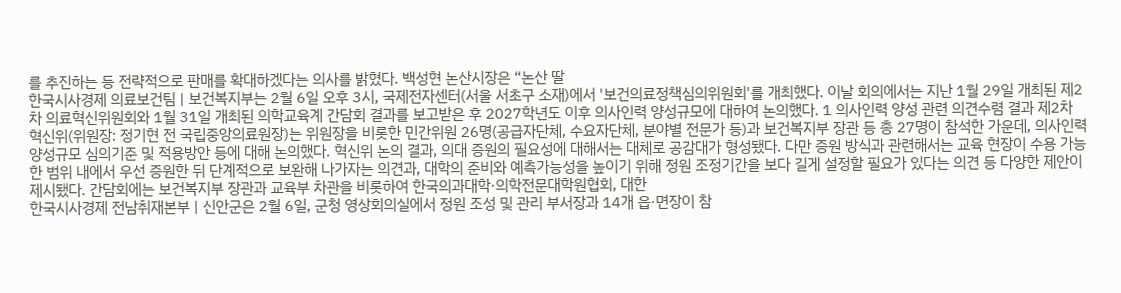를 추진하는 등 전략적으로 판매를 확대하겠다는 의사를 밝혔다. 백성현 논산시장은 “논산 딸
한국시사경제 의료보건팀 | 보건복지부는 2월 6일 오후 3시, 국제전자센터(서울 서초구 소재)에서 '보건의료정책심의위원회'를 개최했다. 이날 회의에서는 지난 1월 29일 개최된 제2차 의료혁신위원회와 1월 31일 개최된 의학교육계 간담회 결과를 보고받은 후 2027학년도 이후 의사인력 양성규모에 대하여 논의했다. 1 의사인력 양성 관련 의견수렴 결과 제2차 혁신위(위원장: 정기현 전 국립중앙의료원장)는 위원장을 비롯한 민간위원 26명(공급자단체, 수요자단체, 분야별 전문가 등)과 보건복지부 장관 등 총 27명이 참석한 가운데, 의사인력 양성규모 심의기준 및 적용방안 등에 대해 논의했다. 혁신위 논의 결과, 의대 증원의 필요성에 대해서는 대체로 공감대가 형성됐다. 다만 증원 방식과 관련해서는 교육 현장이 수용 가능한 범위 내에서 우선 증원한 뒤 단계적으로 보완해 나가자는 의견과, 대학의 준비와 예측가능성을 높이기 위해 정원 조정기간을 보다 길게 설정할 필요가 있다는 의견 등 다양한 제안이 제시됐다. 간담회에는 보건복지부 장관과 교육부 차관을 비롯하여 한국의과대학·의학전문대학원협회, 대한
한국시사경제 전남취재본부 | 신안군은 2월 6일, 군청 영상회의실에서 정원 조성 및 관리 부서장과 14개 읍·면장이 참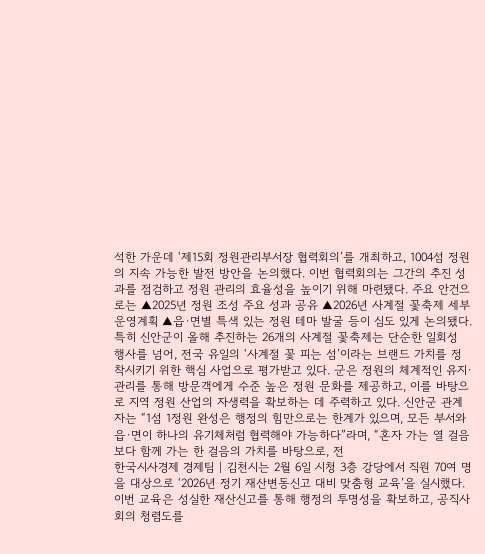석한 가운데 ‘제15회 정원관리부서장 협력회의’를 개최하고, 1004섬 정원의 지속 가능한 발전 방안을 논의했다. 이번 협력회의는 그간의 추진 성과를 점검하고 정원 관리의 효율성을 높이기 위해 마련됐다. 주요 안건으로는 ▲2025년 정원 조성 주요 성과 공유 ▲2026년 사계절 꽃축제 세부 운영계획 ▲읍·면별 특색 있는 정원 테마 발굴 등이 심도 있게 논의됐다. 특히 신안군이 올해 추진하는 26개의 사계절 꽃축제는 단순한 일회성 행사를 넘어, 전국 유일의 ‘사계절 꽃 피는 섬’이라는 브랜드 가치를 정착시키기 위한 핵심 사업으로 평가받고 있다. 군은 정원의 체계적인 유지·관리를 통해 방문객에게 수준 높은 정원 문화를 제공하고, 이를 바탕으로 지역 정원 산업의 자생력을 확보하는 데 주력하고 있다. 신안군 관계자는 “1섬 1정원 완성은 행정의 힘만으로는 한계가 있으며, 모든 부서와 읍·면이 하나의 유기체처럼 협력해야 가능하다”라며, “혼자 가는 열 걸음보다 함께 가는 한 걸음의 가치를 바탕으로, 전
한국시사경제 경제팀 | 김천시는 2월 6일 시청 3층 강당에서 직원 70여 명을 대상으로 ‘2026년 정기 재산변동신고 대비 맞춤형 교육’을 실시했다. 이번 교육은 성실한 재산신고를 통해 행정의 투명성을 확보하고, 공직사회의 청렴도를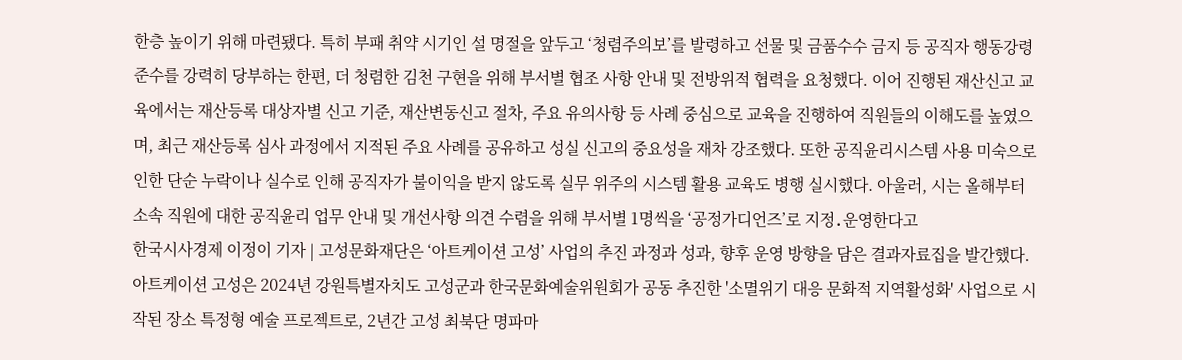한층 높이기 위해 마련됐다. 특히 부패 취약 시기인 설 명절을 앞두고 ‘청렴주의보’를 발령하고 선물 및 금품수수 금지 등 공직자 행동강령 준수를 강력히 당부하는 한편, 더 청렴한 김천 구현을 위해 부서별 협조 사항 안내 및 전방위적 협력을 요청했다. 이어 진행된 재산신고 교육에서는 재산등록 대상자별 신고 기준, 재산변동신고 절차, 주요 유의사항 등 사례 중심으로 교육을 진행하여 직원들의 이해도를 높였으며, 최근 재산등록 심사 과정에서 지적된 주요 사례를 공유하고 성실 신고의 중요성을 재차 강조했다. 또한 공직윤리시스템 사용 미숙으로 인한 단순 누락이나 실수로 인해 공직자가 불이익을 받지 않도록 실무 위주의 시스템 활용 교육도 병행 실시했다. 아울러, 시는 올해부터 소속 직원에 대한 공직윤리 업무 안내 및 개선사항 의견 수렴을 위해 부서별 1명씩을 ‘공정가디언즈’로 지정․운영한다고
한국시사경제 이정이 기자 | 고성문화재단은 ‘아트케이션 고성’ 사업의 추진 과정과 성과, 향후 운영 방향을 담은 결과자료집을 발간했다. 아트케이션 고성은 2024년 강원특별자치도 고성군과 한국문화예술위원회가 공동 추진한 '소멸위기 대응 문화적 지역활성화' 사업으로 시작된 장소 특정형 예술 프로젝트로, 2년간 고성 최북단 명파마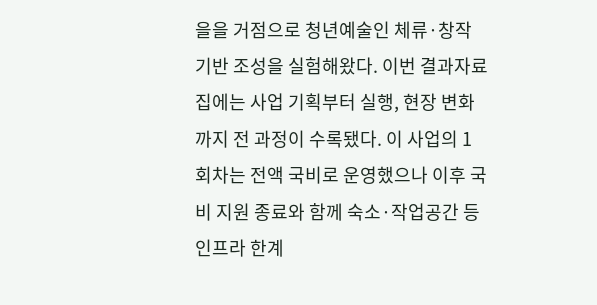을을 거점으로 청년예술인 체류·창작 기반 조성을 실험해왔다. 이번 결과자료집에는 사업 기획부터 실행, 현장 변화까지 전 과정이 수록됐다. 이 사업의 1회차는 전액 국비로 운영했으나 이후 국비 지원 종료와 함께 숙소·작업공간 등 인프라 한계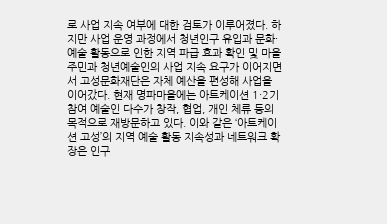로 사업 지속 여부에 대한 검토가 이루어졌다. 하지만 사업 운영 과정에서 청년인구 유입과 문화·예술 활동으로 인한 지역 파급 효과 확인 및 마을 주민과 청년예술인의 사업 지속 요구가 이어지면서 고성문화재단은 자체 예산을 편성해 사업을 이어갔다. 현재 명파마을에는 아트케이션 1·2기 참여 예술인 다수가 창작, 협업, 개인 체류 등의 목적으로 재방문하고 있다. 이와 같은 ‘아트케이션 고성’의 지역 예술 활동 지속성과 네트워크 확장은 인구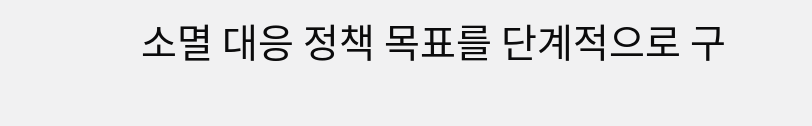소멸 대응 정책 목표를 단계적으로 구